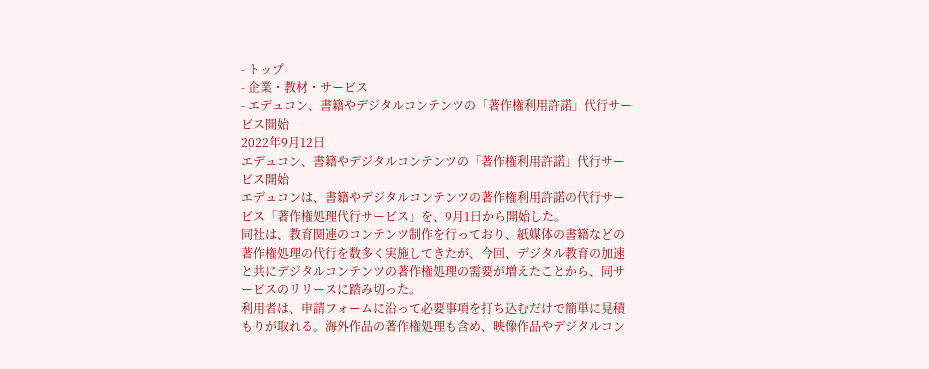- トップ
- 企業・教材・サービス
- エデュコン、書籍やデジタルコンテンツの「著作権利用許諾」代行サービス開始
2022年9月12日
エデュコン、書籍やデジタルコンテンツの「著作権利用許諾」代行サービス開始
エデュコンは、書籍やデジタルコンテンツの著作権利用許諾の代行サービス「著作権処理代行サービス」を、9月1日から開始した。
同社は、教育関連のコンテンツ制作を行っており、紙媒体の書籍などの著作権処理の代行を数多く実施してきたが、今回、デジタル教育の加速と共にデジタルコンテンツの著作権処理の需要が増えたことから、同サービスのリリースに踏み切った。
利用者は、申請フォームに沿って必要事項を打ち込むだけで簡単に見積もりが取れる。海外作品の著作権処理も含め、映像作品やデジタルコン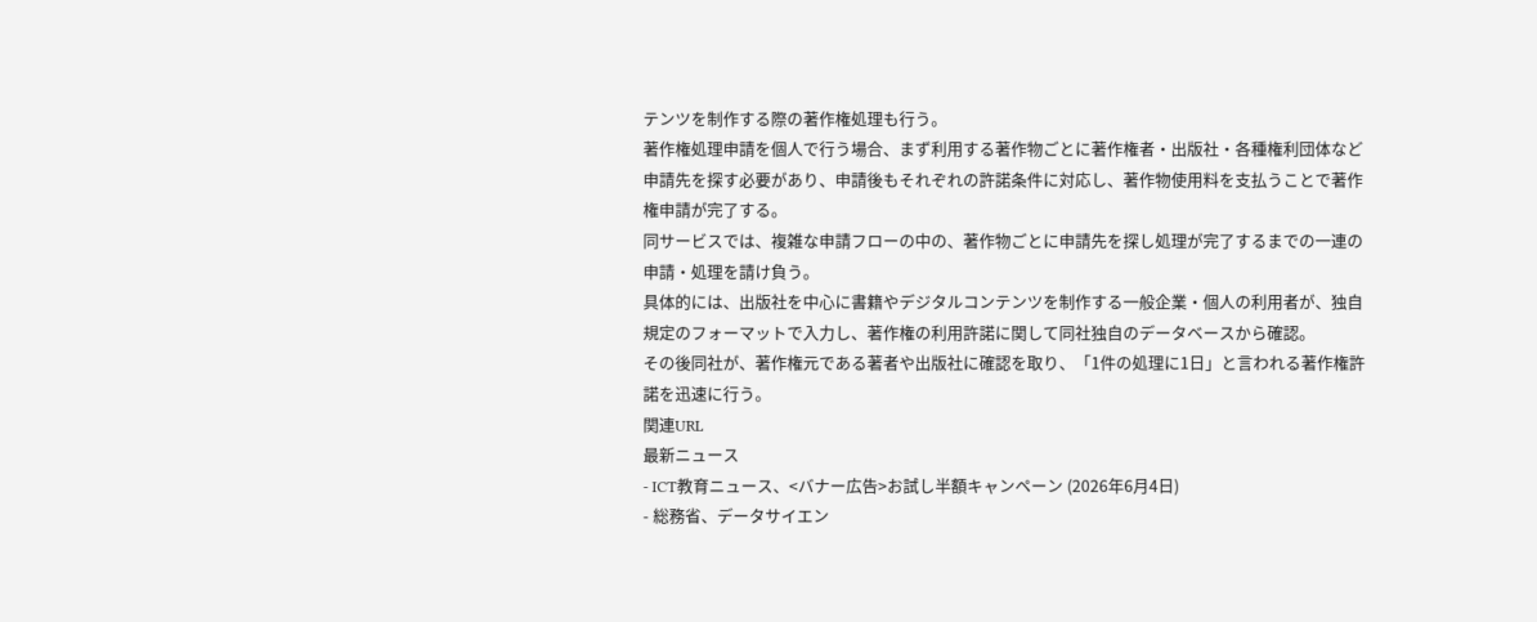テンツを制作する際の著作権処理も行う。
著作権処理申請を個人で行う場合、まず利用する著作物ごとに著作権者・出版社・各種権利団体など申請先を探す必要があり、申請後もそれぞれの許諾条件に対応し、著作物使用料を支払うことで著作権申請が完了する。
同サービスでは、複雑な申請フローの中の、著作物ごとに申請先を探し処理が完了するまでの一連の申請・処理を請け負う。
具体的には、出版社を中心に書籍やデジタルコンテンツを制作する一般企業・個人の利用者が、独自規定のフォーマットで入力し、著作権の利用許諾に関して同社独自のデータベースから確認。
その後同社が、著作権元である著者や出版社に確認を取り、「1件の処理に1日」と言われる著作権許諾を迅速に行う。
関連URL
最新ニュース
- ICT教育ニュース、<バナー広告>お試し半額キャンペーン (2026年6月4日)
- 総務省、データサイエン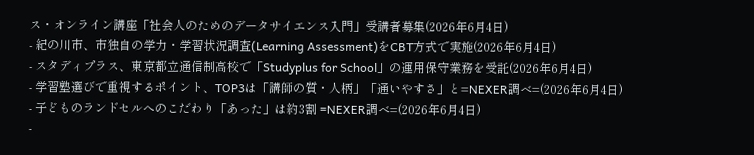ス・オンライン講座「社会人のためのデータサイエンス入門」受講者募集(2026年6月4日)
- 紀の川市、市独自の学力・学習状況調査(Learning Assessment)をCBT方式で実施(2026年6月4日)
- スタディプラス、東京都立通信制高校で「Studyplus for School」の運用保守業務を受託(2026年6月4日)
- 学習塾選びで重視するポイント、TOP3は「講師の質・人柄」「通いやすさ」と=NEXER調べ=(2026年6月4日)
- 子どものランドセルへのこだわり「あった」は約3割 =NEXER調べ=(2026年6月4日)
-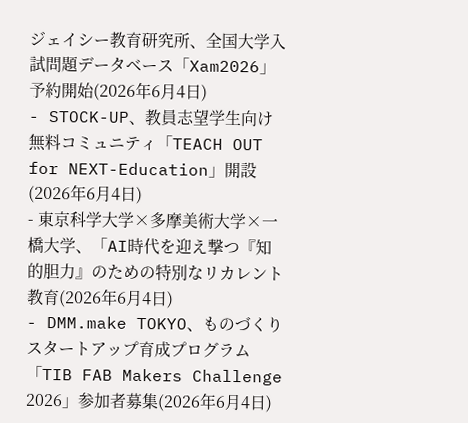ジェイシー教育研究所、全国大学入試問題データベース「Xam2026」予約開始(2026年6月4日)
- STOCK-UP、教員志望学生向け無料コミュニティ「TEACH OUT for NEXT-Education」開設(2026年6月4日)
- 東京科学大学×多摩美術大学×一橋大学、「AI時代を迎え撃つ『知的胆力』のための特別なリカレント教育(2026年6月4日)
- DMM.make TOKYO、ものづくりスタートアップ育成プログラム「TIB FAB Makers Challenge 2026」参加者募集(2026年6月4日)